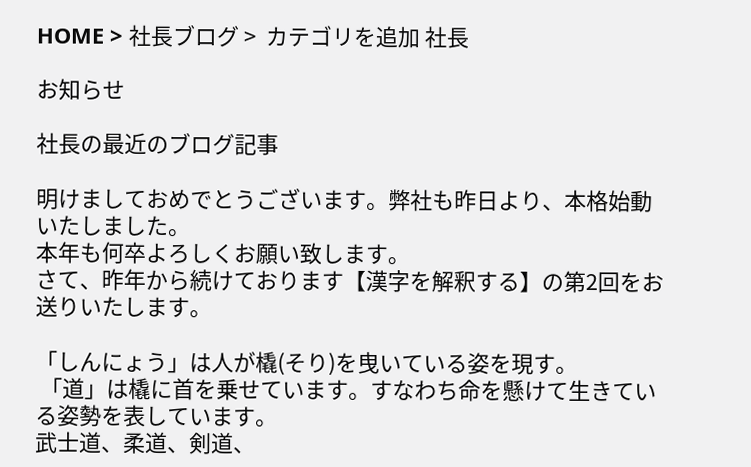HOME > 社長ブログ >  カテゴリを追加 社長

お知らせ

社長の最近のブログ記事

明けましておめでとうございます。弊社も昨日より、本格始動いたしました。
本年も何卒よろしくお願い致します。
さて、昨年から続けております【漢字を解釈する】の第2回をお送りいたします。

「しんにょう」は人が橇(そり)を曳いている姿を現す。
 「道」は橇に首を乗せています。すなわち命を懸けて生きている姿勢を表しています。
武士道、柔道、剣道、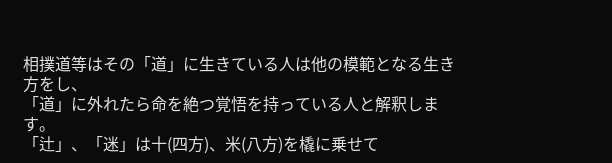相撲道等はその「道」に生きている人は他の模範となる生き方をし、
「道」に外れたら命を絶つ覚悟を持っている人と解釈します。
「辻」、「迷」は十(四方)、米(八方)を橇に乗せて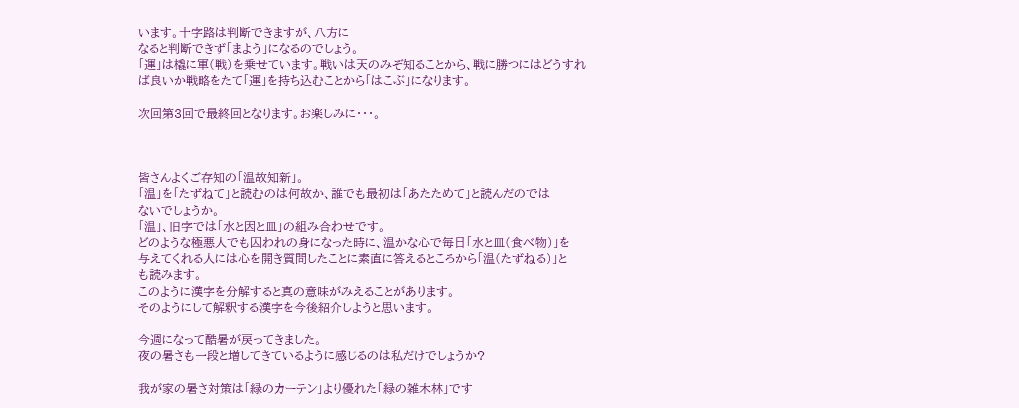います。十字路は判断できますが、八方に
なると判断できず「まよう」になるのでしょう。
「運」は橇に軍(戦)を乗せています。戦いは天のみぞ知ることから、戦に勝つにはどうすれ
ば良いか戦略をたて「運」を持ち込むことから「はこぶ」になります。

次回第3回で最終回となります。お楽しみに・・・。



皆さんよくご存知の「温故知新」。
「温」を「たずねて」と読むのは何故か、誰でも最初は「あたためて」と読んだのでは
ないでしょうか。
「温」、旧字では「水と因と皿」の組み合わせです。
どのような極悪人でも囚われの身になった時に、温かな心で毎日「水と皿(食べ物)」を
与えてくれる人には心を開き質問したことに素直に答えるところから「温(たずねる)」と
も読みます。
このように漢字を分解すると真の意味がみえることがあります。
そのようにして解釈する漢字を今後紹介しようと思います。

今週になって酷暑が戻ってきました。
夜の暑さも一段と増してきているように感じるのは私だけでしょうか?

我が家の暑さ対策は「緑のカーテン」より優れた「緑の雑木林」です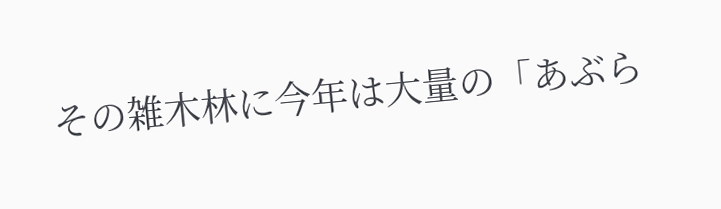その雑木林に今年は大量の「あぶら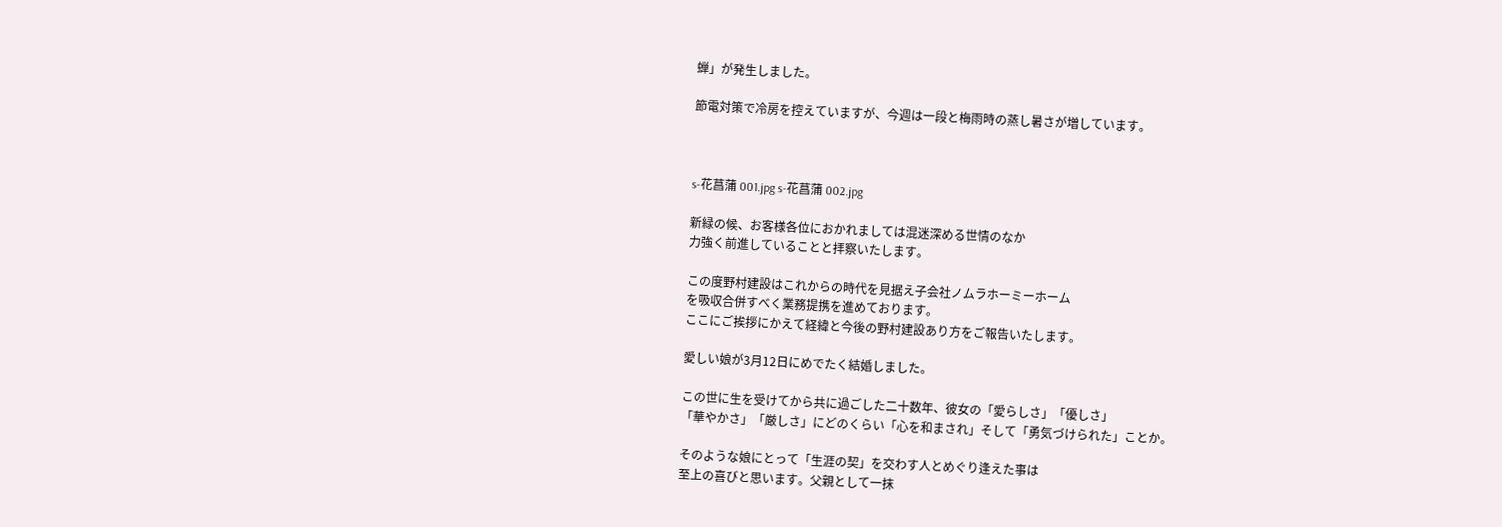蝉」が発生しました。

節電対策で冷房を控えていますが、今週は一段と梅雨時の蒸し暑さが増しています。



s-花菖蒲 001.jpg s-花菖蒲 002.jpg

新緑の候、お客様各位におかれましては混迷深める世情のなか
力強く前進していることと拝察いたします。

この度野村建設はこれからの時代を見据え子会社ノムラホーミーホーム
を吸収合併すべく業務提携を進めております。
ここにご挨拶にかえて経緯と今後の野村建設あり方をご報告いたします。

愛しい娘が3月12日にめでたく結婚しました。

この世に生を受けてから共に過ごした二十数年、彼女の「愛らしさ」「優しさ」
「華やかさ」「厳しさ」にどのくらい「心を和まされ」そして「勇気づけられた」ことか。

そのような娘にとって「生涯の契」を交わす人とめぐり逢えた事は
至上の喜びと思います。父親として一抹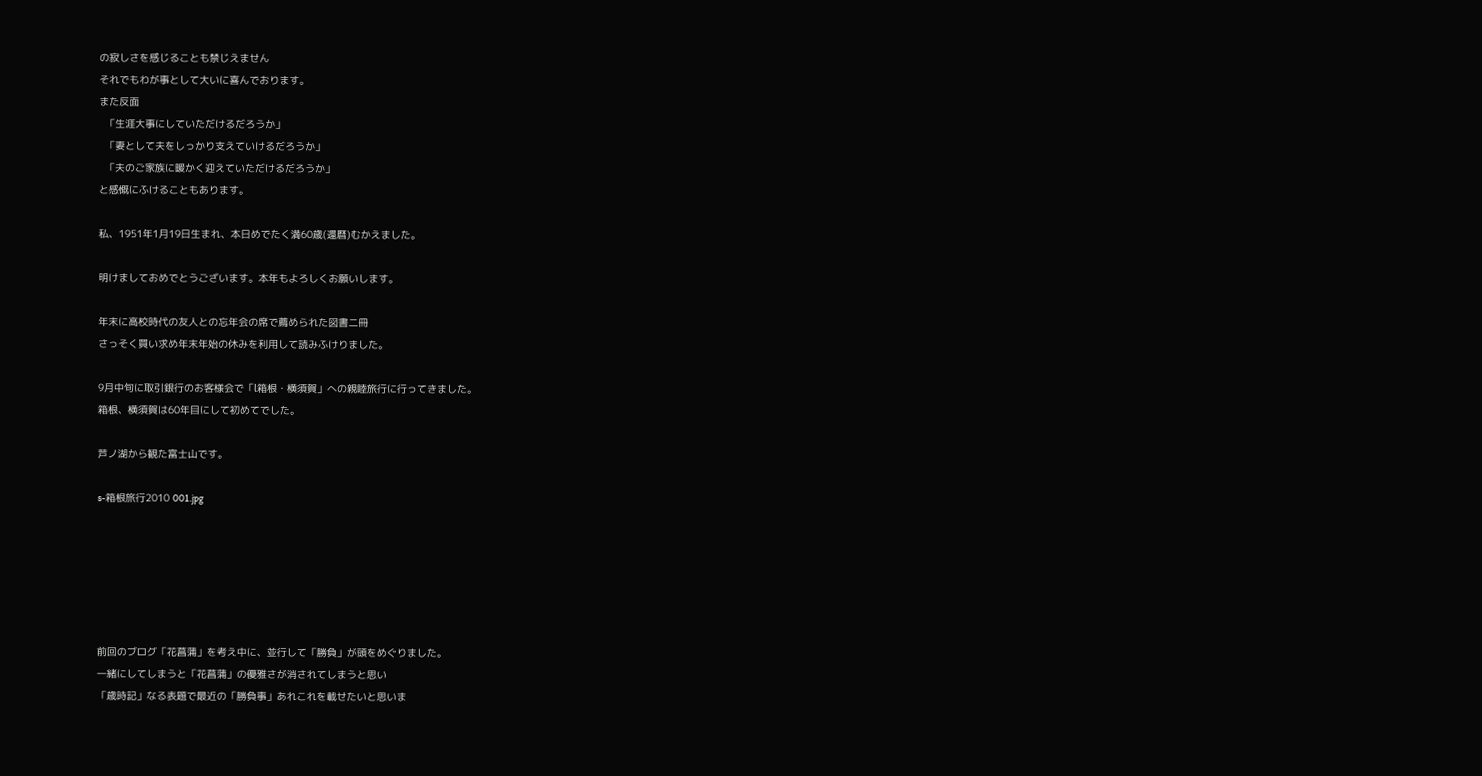の寂しさを感じることも禁じえません
それでもわが事として大いに喜んでおります。
また反面
  「生涯大事にしていただけるだろうか」
  「妻として夫をしっかり支えていけるだろうか」
  「夫のご家族に暖かく迎えていただけるだろうか」
と感慨にふけることもあります。

私、1951年1月19日生まれ、本日めでたく満60歳(還暦)むかえました。

明けましておめでとうございます。本年もよろしくお願いします。

年末に高校時代の友人との忘年会の席で薦められた図書二冊
さっそく買い求め年末年始の休みを利用して読みふけりました。

9月中旬に取引銀行のお客様会で「l箱根・横須賀」への親睦旅行に行ってきました。
箱根、横須賀は60年目にして初めてでした。

芦ノ湖から観た富士山です。

s-箱根旅行2010 001.jpg






前回のブログ「花菖蒲」を考え中に、並行して「勝負」が頭をめぐりました。
一緒にしてしまうと「花菖蒲」の優雅さが消されてしまうと思い
「歳時記」なる表題で最近の「勝負事」あれこれを載せたいと思いま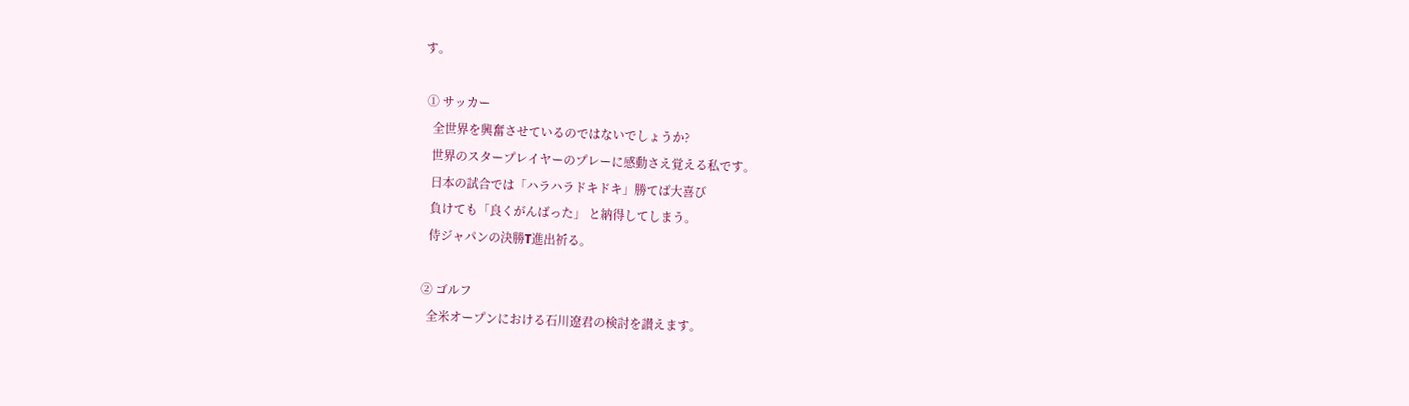す。

 ① サッカー
   全世界を興奮させているのではないでしょうか?
   世界のスタープレイヤーのプレーに感動さえ覚える私です。
   日本の試合では「ハラハラドキドキ」勝てば大喜び
   負けても「良くがんばった」 と納得してしまう。
   侍ジャパンの決勝T進出祈る。

 ② ゴルフ
   全米オープンにおける石川遼君の検討を讃えます。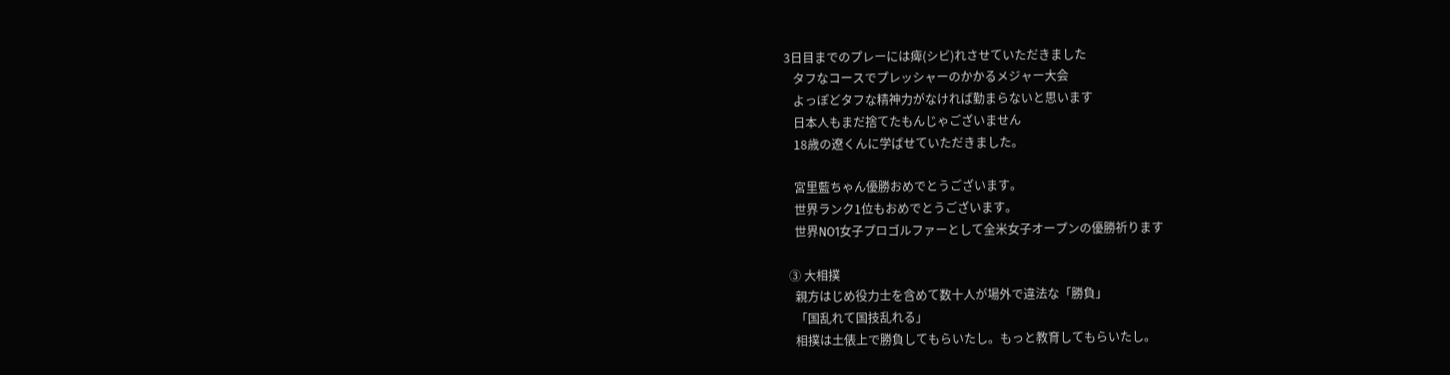3日目までのプレーには痺(シビ)れさせていただきました
   タフなコースでプレッシャーのかかるメジャー大会
   よっぽどタフな精神力がなければ勤まらないと思います
   日本人もまだ捨てたもんじゃございません
   18歳の遼くんに学ばせていただきました。

   宮里藍ちゃん優勝おめでとうございます。
   世界ランク1位もおめでとうございます。
   世界NO1女子プロゴルファーとして全米女子オープンの優勝祈ります

 ③ 大相撲
   親方はじめ役力士を含めて数十人が場外で違法な「勝負」
   「国乱れて国技乱れる」
   相撲は土俵上で勝負してもらいたし。もっと教育してもらいたし。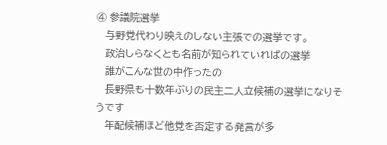④ 参議院選挙
   与野党代わり映えのしない主張での選挙です。
   政治しらなくとも名前が知られていればの選挙
   誰がこんな世の中作ったの
   長野県も十数年ぶりの民主二人立候補の選挙になりそうです
   年配候補ほど他党を否定する発言が多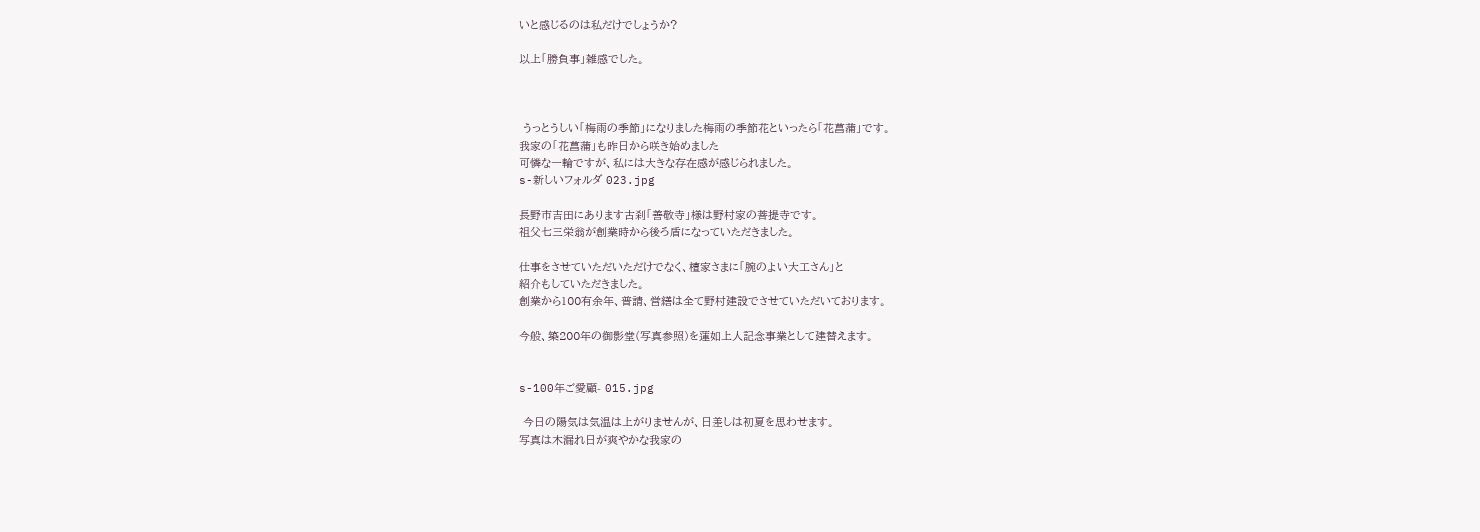いと感じるのは私だけでしょうか?

以上「勝負事」雑感でした。



 うっとうしい「梅雨の季節」になりました梅雨の季節花といったら「花菖蒲」です。
我家の「花菖蒲」も昨日から咲き始めました
可憐な一輪ですが、私には大きな存在感が感じられました。
s-新しいフォルダ 023.jpg

長野市吉田にあります古刹「善敬寺」様は野村家の菩提寺です。
祖父七三栄翁が創業時から後ろ盾になっていただきました。

仕事をさせていただいただけでなく、檀家さまに「腕のよい大工さん」と
紹介もしていただきました。
創業から100有余年、普請、営繕は全て野村建設でさせていただいております。

今般、築200年の御影堂(写真参照)を蓮如上人記念事業として建替えます。


s-100年ご愛顧- 015.jpg

 今日の陽気は気温は上がりませんが、日差しは初夏を思わせます。
写真は木漏れ日が爽やかな我家の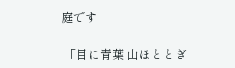庭です

 「目に青葉 山ほととぎ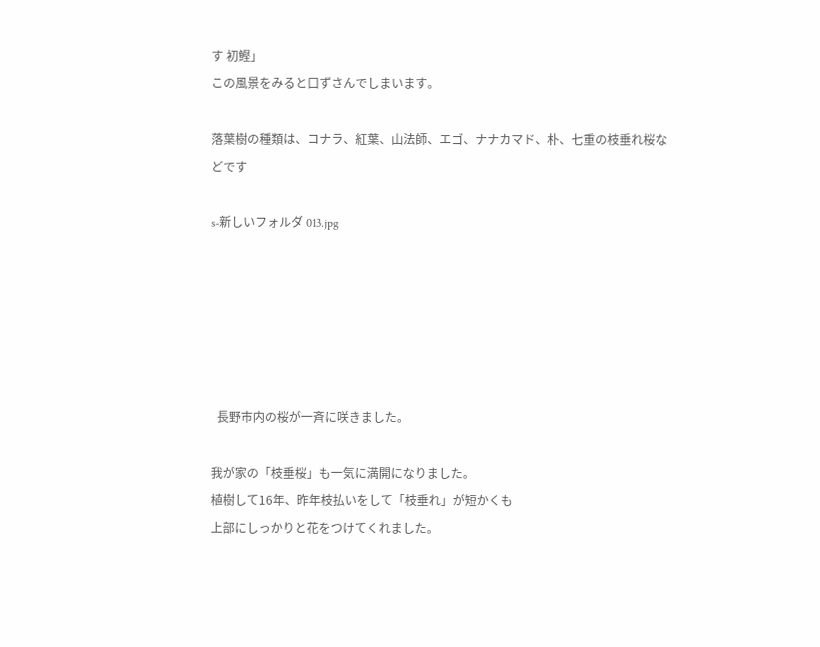す 初鰹」
この風景をみると口ずさんでしまいます。

落葉樹の種類は、コナラ、紅葉、山法師、エゴ、ナナカマド、朴、七重の枝垂れ桜な
どです

s-新しいフォルダ 013.jpg






  長野市内の桜が一斉に咲きました。

我が家の「枝垂桜」も一気に満開になりました。
植樹して16年、昨年枝払いをして「枝垂れ」が短かくも
上部にしっかりと花をつけてくれました。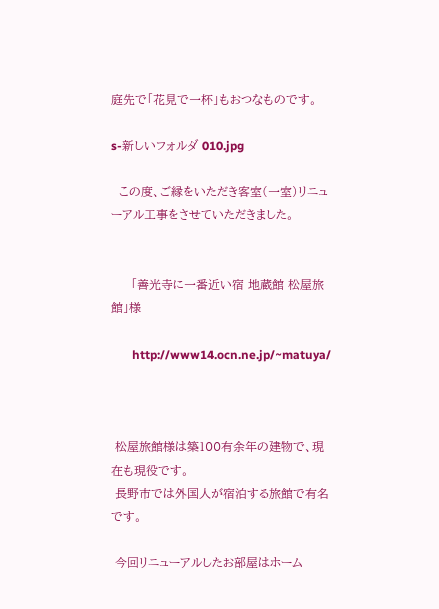庭先で「花見で一杯」もおつなものです。

s-新しいフォルダ 010.jpg

  この度、ご縁をいただき客室(一室)リニューアル工事をさせていただきました。


     「善光寺に一番近い宿 地蔵館 松屋旅館」様

       http://www14.ocn.ne.jp/~matuya/



 松屋旅館様は築100有余年の建物で、現在も現役です。
 長野市では外国人が宿泊する旅館で有名です。

 今回リニューアルしたお部屋はホーム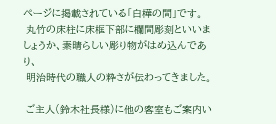ページに掲載されている「白樺の間」です。
 丸竹の床柱に床框下部に欄間彫刻といいましょうか、素晴らしい彫り物がはめ込んであり、
 明治時代の職人の粋さが伝わってきました。

 ご主人(鈴木社長様)に他の客室もご案内い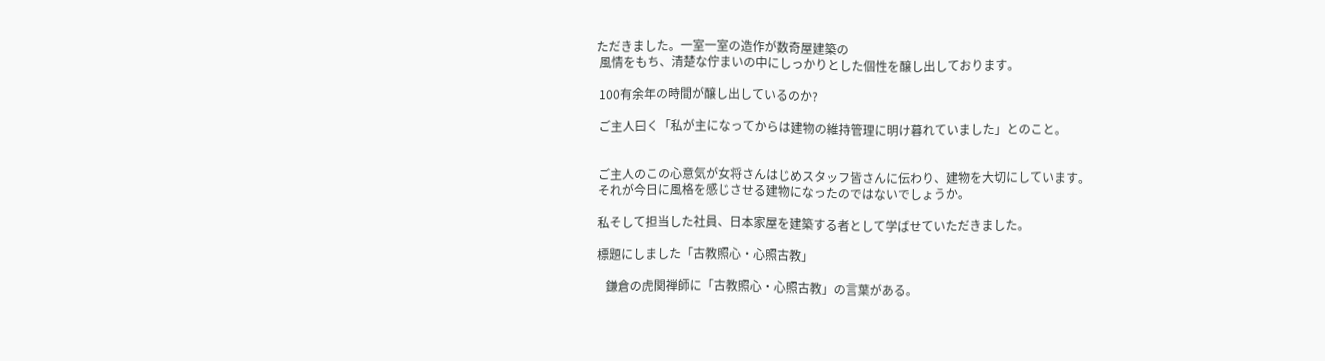ただきました。一室一室の造作が数奇屋建築の
 風情をもち、清楚な佇まいの中にしっかりとした個性を醸し出しております。

 100有余年の時間が醸し出しているのか?

 ご主人曰く「私が主になってからは建物の維持管理に明け暮れていました」とのこと。


 ご主人のこの心意気が女将さんはじめスタッフ皆さんに伝わり、建物を大切にしています。
 それが今日に風格を感じさせる建物になったのではないでしょうか。

 私そして担当した社員、日本家屋を建築する者として学ばせていただきました。

 標題にしました「古教照心・心照古教」

    鎌倉の虎関禅師に「古教照心・心照古教」の言葉がある。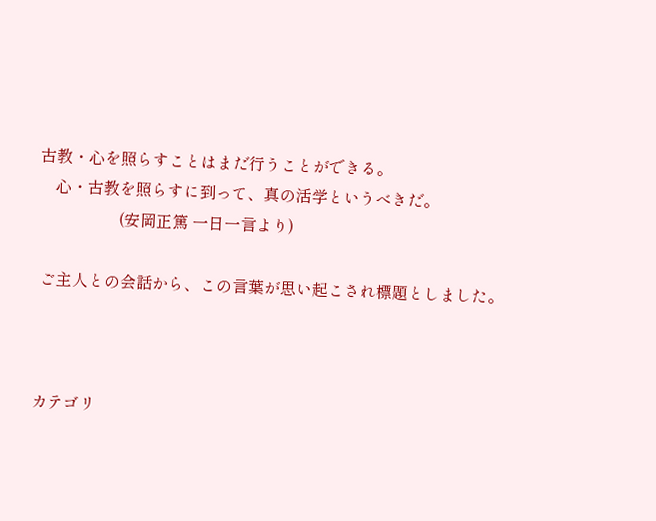古教・心を照らすことはまだ行うことができる。
    心・古教を照らすに到って、真の活学というべきだ。
                    (安岡正篤 一日一言より)

 ご主人との会話から、この言葉が思い起こされ標題としました。



カテゴリ